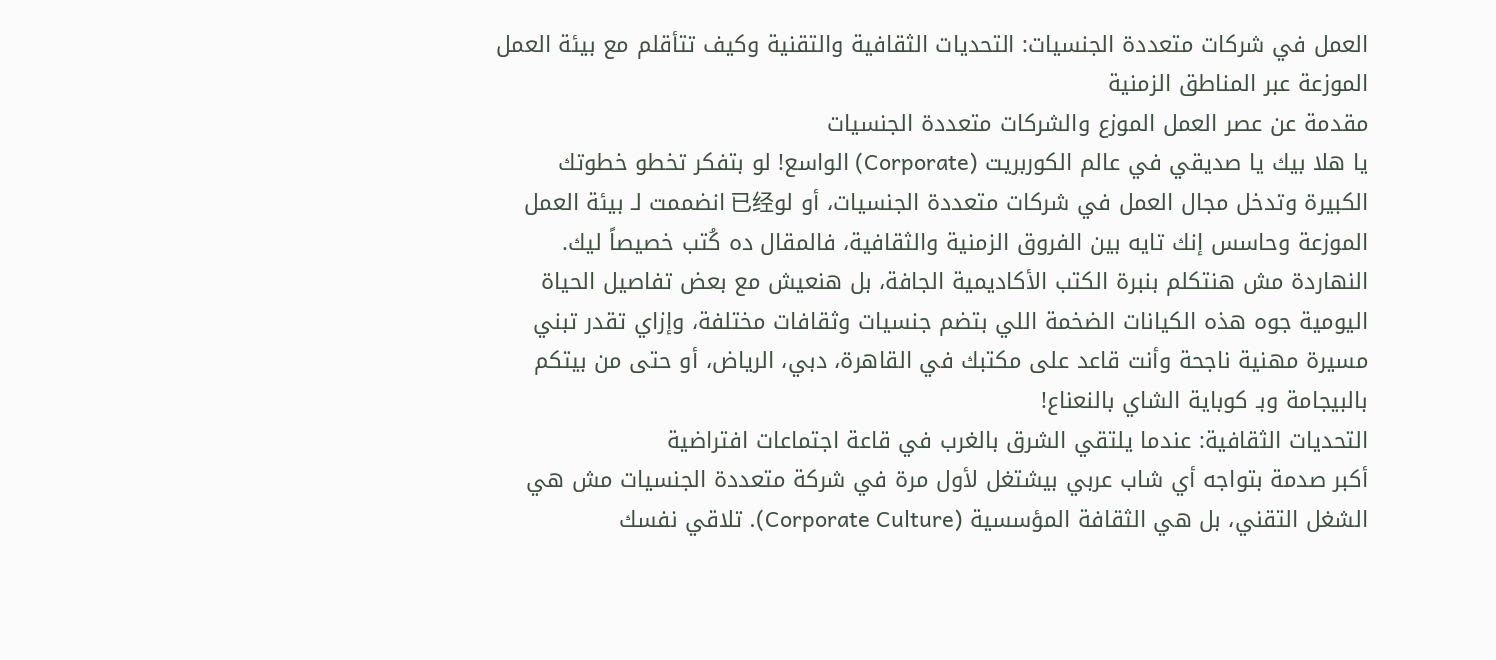العمل في شركات متعددة الجنسيات: التحديات الثقافية والتقنية وكيف تتأقلم مع بيئة العمل الموزعة عبر المناطق الزمنية
مقدمة عن عصر العمل الموزع والشركات متعددة الجنسيات
يا هلا بيك يا صديقي في عالم الكوربريت (Corporate) الواسع! لو بتفكر تخطو خطوتك الكبيرة وتدخل مجال العمل في شركات متعددة الجنسيات، أو لو已经 انضممت لـ بيئة العمل الموزعة وحاسس إنك تايه بين الفروق الزمنية والثقافية، فالمقال ده كُتب خصيصاً ليك. النهاردة مش هنتكلم بنبرة الكتب الأكاديمية الجافة، بل هنعيش مع بعض تفاصيل الحياة اليومية جوه هذه الكيانات الضخمة اللي بتضم جنسيات وثقافات مختلفة، وإزاي تقدر تبني مسيرة مهنية ناجحة وأنت قاعد على مكتبك في القاهرة، دبي، الرياض، أو حتى من بيتكم بالبيجامة وبـ كوباية الشاي بالنعناع!
التحديات الثقافية: عندما يلتقي الشرق بالغرب في قاعة اجتماعات افتراضية
أكبر صدمة بتواجه أي شاب عربي بيشتغل لأول مرة في شركة متعددة الجنسيات مش هي الشغل التقني، بل هي الثقافة المؤسسية (Corporate Culture). تلاقي نفسك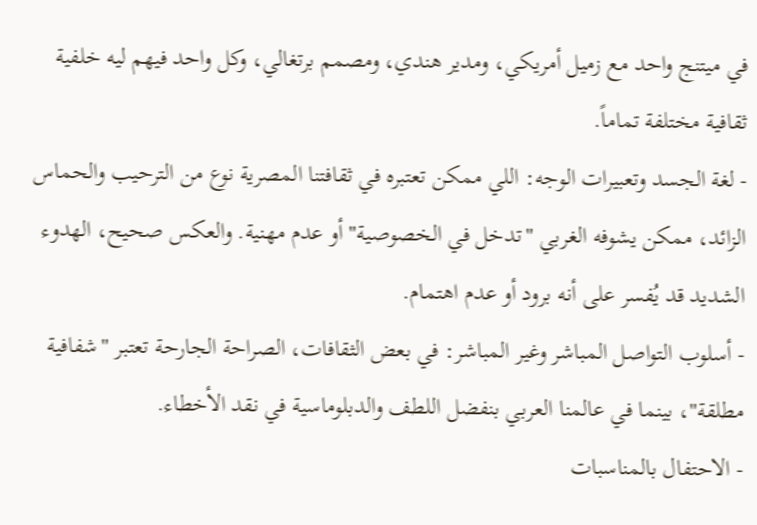في ميتنج واحد مع زميل أمريكي، ومدير هندي، ومصمم برتغالي، وكل واحد فيهم ليه خلفية ثقافية مختلفة تماماً.
- لغة الجسد وتعبيرات الوجه: اللي ممكن تعتبره في ثقافتنا المصرية نوع من الترحيب والحماس الزائد، ممكن يشوفه الغربي "تدخل في الخصوصية" أو عدم مهنية. والعكس صحيح، الهدوء الشديد قد يُفسر على أنه برود أو عدم اهتمام.
- أسلوب التواصل المباشر وغير المباشر: في بعض الثقافات، الصراحة الجارحة تعتبر "شفافية مطلقة"، بينما في عالمنا العربي بنفضل اللطف والدبلوماسية في نقد الأخطاء.
- الاحتفال بالمناسبات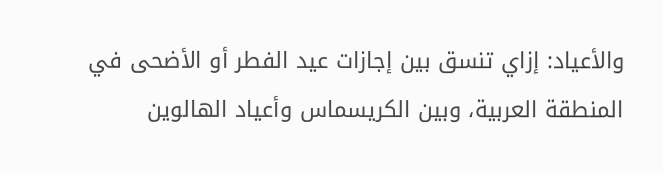والأعياد: إزاي تنسق بين إجازات عيد الفطر أو الأضحى في المنطقة العربية، وبين الكريسماس وأعياد الهالوين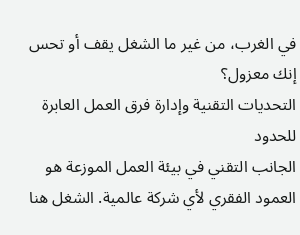في الغرب، من غير ما الشغل يقف أو تحس إنك معزول؟
التحديات التقنية وإدارة فرق العمل العابرة للحدود
الجانب التقني في بيئة العمل الموزعة هو العمود الفقري لأي شركة عالمية. الشغل هنا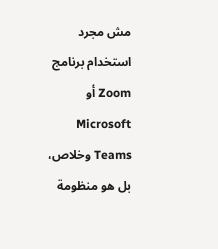مش مجرد استخدام برنامج Zoom أو Microsoft Teams وخلاص، بل هو منظومة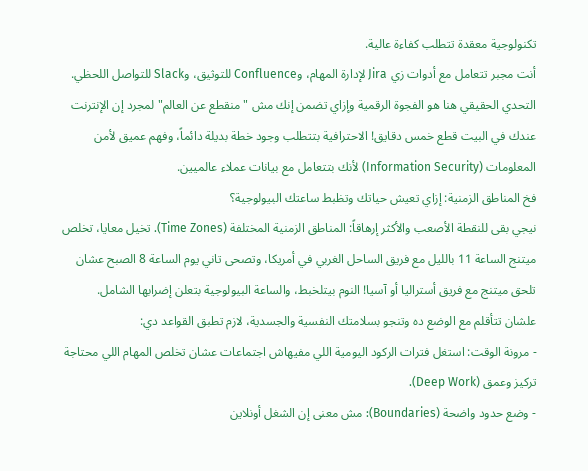تكنولوجية معقدة تتطلب كفاءة عالية.
أنت مجبر تتعامل مع أدوات زي Jira لإدارة المهام، وConfluence للتوثيق، وSlack للتواصل اللحظي. التحدي الحقيقي هنا هو الفجوة الرقمية وإزاي تضمن إنك مش "منقطع عن العالم" لمجرد إن الإنترنت عندك في البيت قطع خمس دقايق! الاحترافية بتتطلب وجود خطة بديلة دائماً، وفهم عميق لأمن المعلومات (Information Security) لأنك بتتعامل مع بيانات عملاء عالميين.
فخ المناطق الزمنية: إزاي تعيش حياتك وتظبط ساعتك البيولوجية؟
نيجي بقى للنقطة الأصعب والأكثر إرهاقاً: المناطق الزمنية المختلفة (Time Zones). تخيل معايا، تخلص ميتنج الساعة 11 بالليل مع فريق الساحل الغربي في أمريكا، وتصحى تاني يوم الساعة 8 الصبح عشان تلحق ميتنج مع فريق أستراليا أو آسيا! النوم بيتلخبط، والساعة البيولوجية بتعلن إضرابها الشامل.
علشان تتأقلم مع الوضع ده وتنجو بسلامتك النفسية والجسدية، لازم تطبق القواعد دي:
- مرونة الوقت: استغل فترات الركود اليومية اللي مفيهاش اجتماعات عشان تخلص المهام اللي محتاجة تركيز وعمق (Deep Work).
- وضع حدود واضحة (Boundaries): مش معنى إن الشغل أونلاين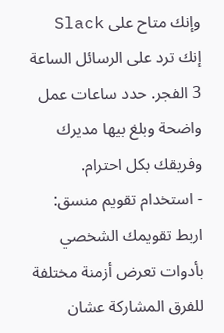وإنك متاح على Slack إنك ترد على الرسائل الساعة 3 الفجر. حدد ساعات عمل واضحة وبلغ بيها مديرك وفريقك بكل احترام.
- استخدام تقويم منسق: اربط تقويمك الشخصي بأدوات تعرض أزمنة مختلفة للفرق المشاركة عشان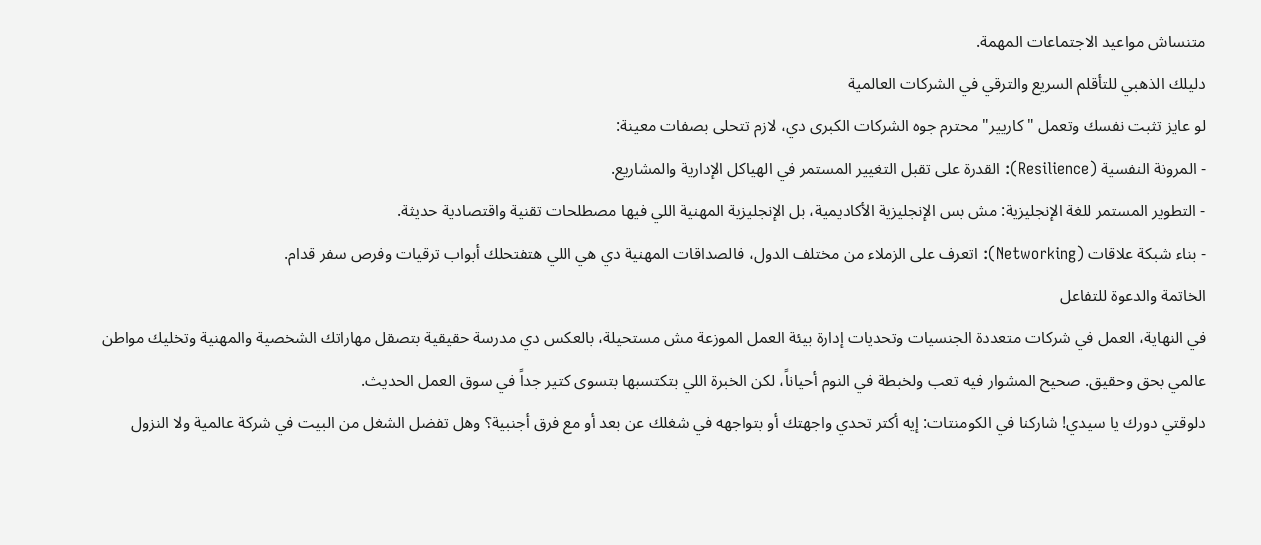متنساش مواعيد الاجتماعات المهمة.
دليلك الذهبي للتأقلم السريع والترقي في الشركات العالمية
لو عايز تثبت نفسك وتعمل "كاريير" محترم جوه الشركات الكبرى دي، لازم تتحلى بصفات معينة:
- المرونة النفسية (Resilience): القدرة على تقبل التغيير المستمر في الهياكل الإدارية والمشاريع.
- التطوير المستمر للغة الإنجليزية: مش بس الإنجليزية الأكاديمية، بل الإنجليزية المهنية اللي فيها مصطلحات تقنية واقتصادية حديثة.
- بناء شبكة علاقات (Networking): اتعرف على الزملاء من مختلف الدول، فالصداقات المهنية دي هي اللي هتفتحلك أبواب ترقيات وفرص سفر قدام.
الخاتمة والدعوة للتفاعل
في النهاية، العمل في شركات متعددة الجنسيات وتحديات إدارة بيئة العمل الموزعة مش مستحيلة، بالعكس دي مدرسة حقيقية بتصقل مهاراتك الشخصية والمهنية وتخليك مواطن عالمي بحق وحقيق. صحيح المشوار فيه تعب ولخبطة في النوم أحياناً، لكن الخبرة اللي بتكتسبها بتسوى كتير جداً في سوق العمل الحديث.
دلوقتي دورك يا سيدي! شاركنا في الكومنتات: إيه أكتر تحدي واجهتك أو بتواجهه في شغلك عن بعد أو مع فرق أجنبية؟ وهل تفضل الشغل من البيت في شركة عالمية ولا النزول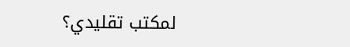لمكتب تقليدي؟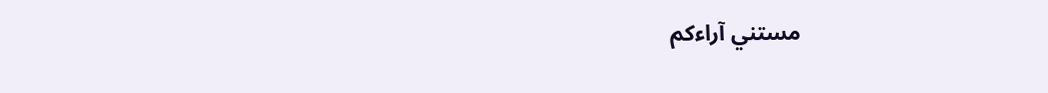مستني آراءكم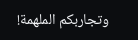وتجاربكم الملهمة!